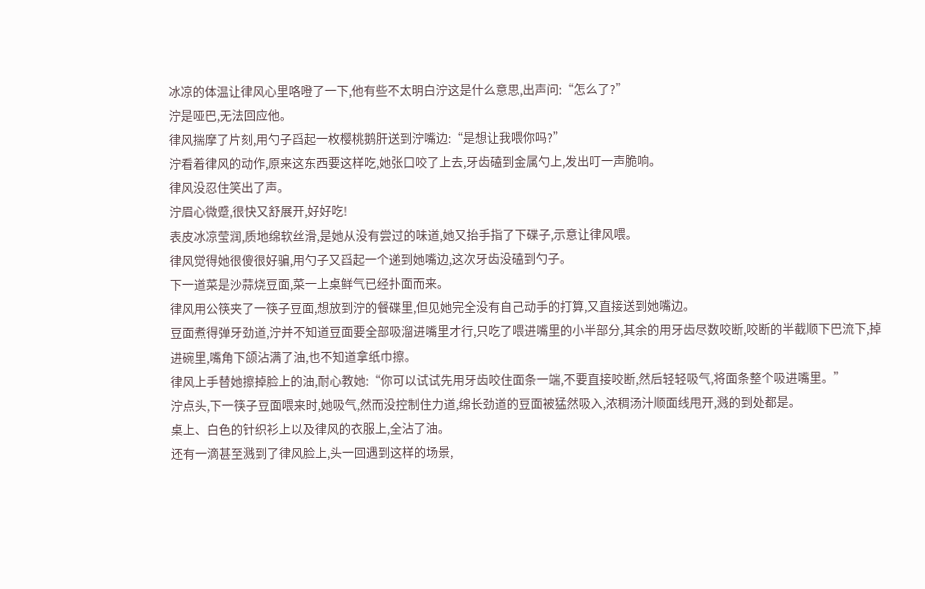冰凉的体温让律风心里咯噔了一下,他有些不太明白泞这是什么意思,出声问:“怎么了?”
泞是哑巴,无法回应他。
律风揣摩了片刻,用勺子舀起一枚樱桃鹅肝送到泞嘴边:“是想让我喂你吗?”
泞看着律风的动作,原来这东西要这样吃,她张口咬了上去,牙齿磕到金属勺上,发出叮一声脆响。
律风没忍住笑出了声。
泞眉心微蹙,很快又舒展开,好好吃!
表皮冰凉莹润,质地绵软丝滑,是她从没有尝过的味道,她又抬手指了下碟子,示意让律风喂。
律风觉得她很傻很好骗,用勺子又舀起一个递到她嘴边,这次牙齿没磕到勺子。
下一道菜是沙蒜烧豆面,菜一上桌鲜气已经扑面而来。
律风用公筷夹了一筷子豆面,想放到泞的餐碟里,但见她完全没有自己动手的打算,又直接送到她嘴边。
豆面煮得弹牙劲道,泞并不知道豆面要全部吸溜进嘴里才行,只吃了喂进嘴里的小半部分,其余的用牙齿尽数咬断,咬断的半截顺下巴流下,掉进碗里,嘴角下颌沾满了油,也不知道拿纸巾擦。
律风上手替她擦掉脸上的油,耐心教她:“你可以试试先用牙齿咬住面条一端,不要直接咬断,然后轻轻吸气,将面条整个吸进嘴里。”
泞点头,下一筷子豆面喂来时,她吸气,然而没控制住力道,绵长劲道的豆面被猛然吸入,浓稠汤汁顺面线甩开,溅的到处都是。
桌上、白色的针织衫上以及律风的衣服上,全沾了油。
还有一滴甚至溅到了律风脸上,头一回遇到这样的场景,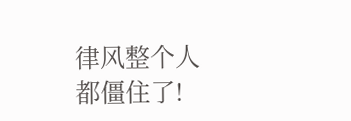律风整个人都僵住了!